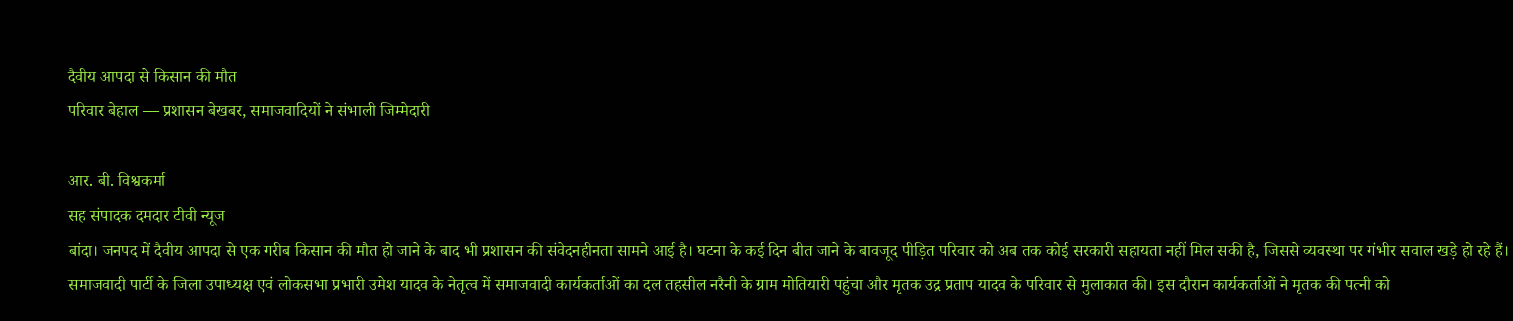दैवीय आपदा से किसान की मौत
परिवार बेहाल — प्रशासन बेखबर, समाजवादियों ने संभाली जिम्मेदारी

आर. बी. विश्वकर्मा
सह संपादक दमदार टीवी न्यूज
बांदा। जनपद में दैवीय आपदा से एक गरीब किसान की मौत हो जाने के बाद भी प्रशासन की संवेदनहीनता सामने आई है। घटना के कई दिन बीत जाने के बावजूद पीड़ित परिवार को अब तक कोई सरकारी सहायता नहीं मिल सकी है, जिससे व्यवस्था पर गंभीर सवाल खड़े हो रहे हैं।
समाजवादी पार्टी के जिला उपाध्यक्ष एवं लोकसभा प्रभारी उमेश यादव के नेतृत्व में समाजवादी कार्यकर्ताओं का दल तहसील नरैनी के ग्राम मोतियारी पहुंचा और मृतक उद्र प्रताप यादव के परिवार से मुलाकात की। इस दौरान कार्यकर्ताओं ने मृतक की पत्नी को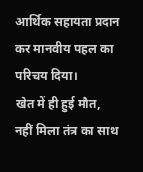आर्थिक सहायता प्रदान कर मानवीय पहल का परिचय दिया।
खेत में ही हुई मौत, नहीं मिला तंत्र का साथ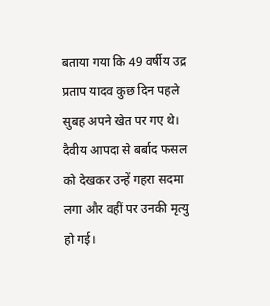बताया गया कि 49 वर्षीय उद्र प्रताप यादव कुछ दिन पहले सुबह अपने खेत पर गए थे। दैवीय आपदा से बर्बाद फसल को देखकर उन्हें गहरा सदमा लगा और वहीं पर उनकी मृत्यु हो गई।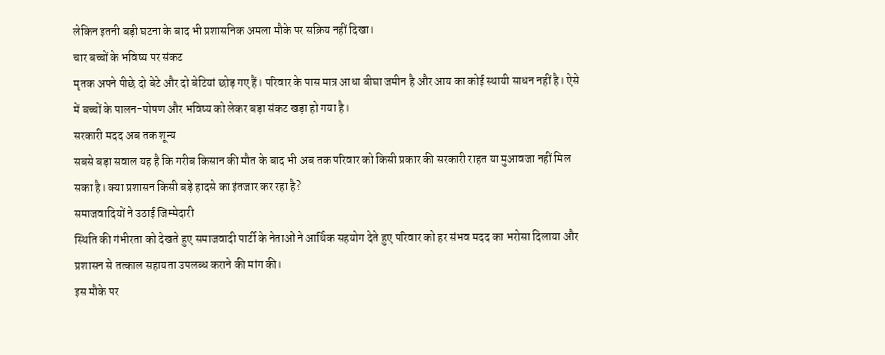लेकिन इतनी बड़ी घटना के बाद भी प्रशासनिक अमला मौके पर सक्रिय नहीं दिखा।
चार बच्चों के भविष्य पर संकट
मृतक अपने पीछे दो बेटे और दो बेटियां छोड़ गए हैं। परिवार के पास मात्र आधा बीघा जमीन है और आय का कोई स्थायी साधन नहीं है। ऐसे में बच्चों के पालन-पोषण और भविष्य को लेकर बड़ा संकट खड़ा हो गया है।
सरकारी मदद अब तक शून्य
सबसे बड़ा सवाल यह है कि गरीब किसान की मौत के बाद भी अब तक परिवार को किसी प्रकार की सरकारी राहत या मुआवजा नहीं मिल सका है। क्या प्रशासन किसी बड़े हादसे का इंतजार कर रहा है?
समाजवादियों ने उठाई जिम्मेदारी
स्थिति की गंभीरता को देखते हुए समाजवादी पार्टी के नेताओं ने आर्थिक सहयोग देते हुए परिवार को हर संभव मदद का भरोसा दिलाया और प्रशासन से तत्काल सहायता उपलब्ध कराने की मांग की।
इस मौके पर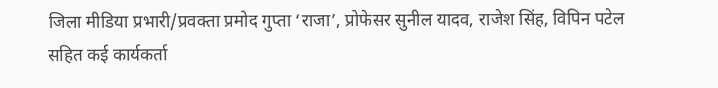जिला मीडिया प्रभारी/प्रवक्ता प्रमोद गुप्ता ‘राजा’, प्रोफेसर सुनील यादव, राजेश सिंह, विपिन पटेल सहित कई कार्यकर्ता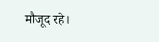मौजूद रहे।